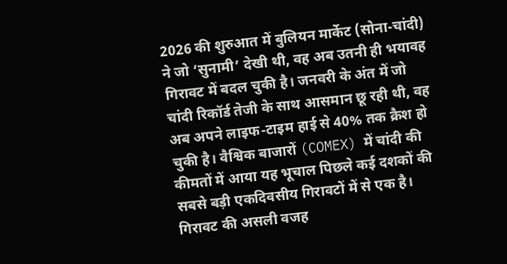2026 की शुरुआत में बुलियन मार्केट (सोना-चांदी) ने जो ‘सुनामी’ देखी थी, वह अब उतनी ही भयावह गिरावट में बदल चुकी है। जनवरी के अंत में जो चांदी रिकॉर्ड तेजी के साथ आसमान छू रही थी, वह अब अपने लाइफ-टाइम हाई से 40% तक क्रैश हो चुकी है। वैश्विक बाजारों (COMEX) में चांदी की कीमतों में आया यह भूचाल पिछले कई दशकों की सबसे बड़ी एकदिवसीय गिरावटों में से एक है।
गिरावट की असली वजह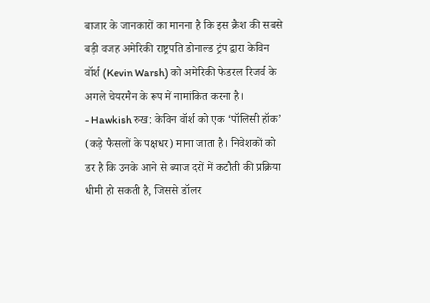बाजार के जानकारों का मानना है कि इस क्रैश की सबसे बड़ी वजह अमेरिकी राष्ट्रपति डोनाल्ड ट्रंप द्वारा केविन वॉर्श (Kevin Warsh) को अमेरिकी फेडरल रिजर्व के अगले चेयरमैन के रूप में नामांकित करना है।
- Hawkish रुख: केविन वॉर्श को एक ‘पॉलिसी हॉक’ (कड़े फैसलों के पक्षधर) माना जाता है। निवेशकों को डर है कि उनके आने से ब्याज दरों में कटौती की प्रक्रिया धीमी हो सकती है, जिससे डॉलर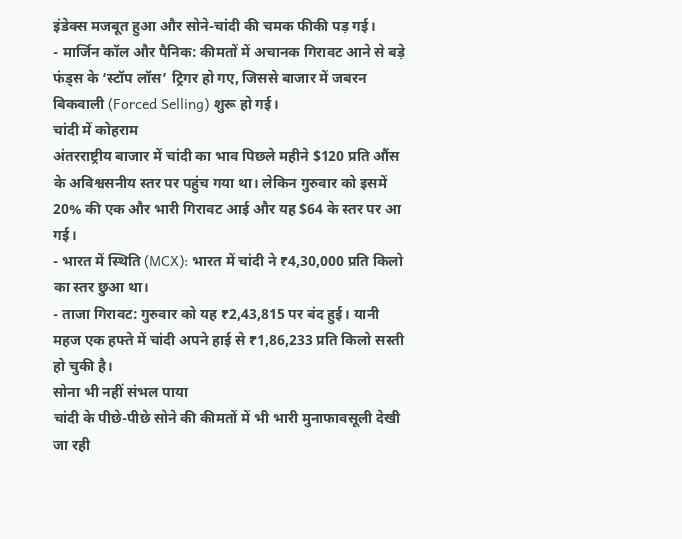इंडेक्स मजबूत हुआ और सोने-चांदी की चमक फीकी पड़ गई।
- मार्जिन कॉल और पैनिक: कीमतों में अचानक गिरावट आने से बड़े फंड्स के ‘स्टॉप लॉस’ ट्रिगर हो गए, जिससे बाजार में जबरन बिकवाली (Forced Selling) शुरू हो गई।
चांदी में कोहराम
अंतरराष्ट्रीय बाजार में चांदी का भाव पिछले महीने $120 प्रति औंस के अविश्वसनीय स्तर पर पहुंच गया था। लेकिन गुरुवार को इसमें 20% की एक और भारी गिरावट आई और यह $64 के स्तर पर आ गई।
- भारत में स्थिति (MCX): भारत में चांदी ने ₹4,30,000 प्रति किलो का स्तर छुआ था।
- ताजा गिरावट: गुरुवार को यह ₹2,43,815 पर बंद हुई। यानी महज एक हफ्ते में चांदी अपने हाई से ₹1,86,233 प्रति किलो सस्ती हो चुकी है।
सोना भी नहीं संभल पाया
चांदी के पीछे-पीछे सोने की कीमतों में भी भारी मुनाफावसूली देखी जा रही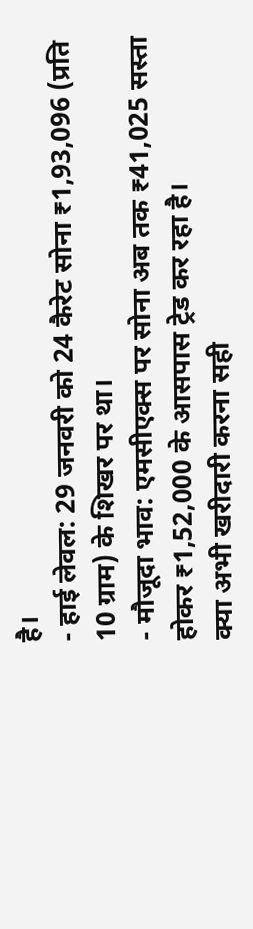है।
- हाई लेवल: 29 जनवरी को 24 कैरेट सोना ₹1,93,096 (प्रति 10 ग्राम) के शिखर पर था।
- मौजूदा भाव: एमसीएक्स पर सोना अब तक ₹41,025 सस्ता होकर ₹1,52,000 के आसपास ट्रेड कर रहा है।
क्या अभी खरीदारी करना सही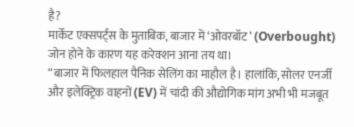है?
मार्केट एक्सपर्ट्स के मुताबिक, बाजार में ‘ओवरबॉट’ (Overbought) जोन होने के कारण यह करेक्शन आना तय था।
“बाजार में फिलहाल पैनिक सेलिंग का माहौल है। हालांकि, सोलर एनर्जी और इलेक्ट्रिक वाहनों (EV) में चांदी की औद्योगिक मांग अभी भी मजबूत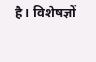है। विशेषज्ञों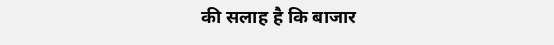की सलाह है कि बाजार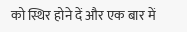को स्थिर होने दें और एक बार में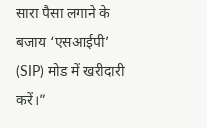सारा पैसा लगाने के बजाय ‘एसआईपी’ (SIP) मोड में खरीदारी करें।”